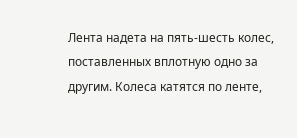Лента надета на пять-шесть колес, поставленных вплотную одно за другим. Колеса катятся по ленте,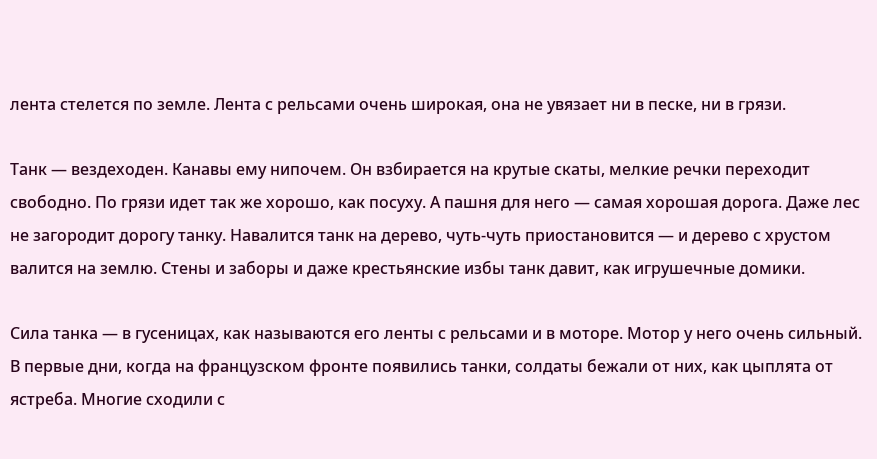лента стелется по земле. Лента с рельсами очень широкая, она не увязает ни в песке, ни в грязи.

Танк — вездеходен. Канавы ему нипочем. Он взбирается на крутые скаты, мелкие речки переходит свободно. По грязи идет так же хорошо, как посуху. А пашня для него — самая хорошая дорога. Даже лес не загородит дорогу танку. Навалится танк на дерево, чуть-чуть приостановится — и дерево с хрустом валится на землю. Стены и заборы и даже крестьянские избы танк давит, как игрушечные домики.

Сила танка — в гусеницах, как называются его ленты с рельсами и в моторе. Мотор у него очень сильный. В первые дни, когда на французском фронте появились танки, солдаты бежали от них, как цыплята от ястреба. Многие сходили с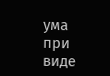ума при виде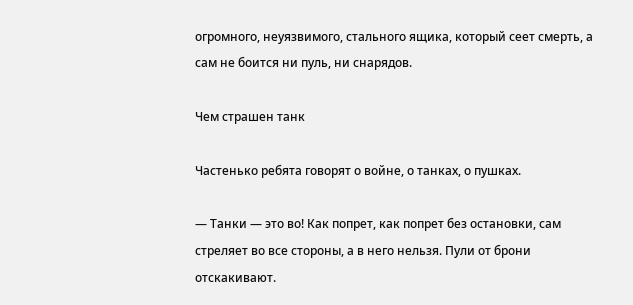огромного, неуязвимого, стального ящика, который сеет смерть, а сам не боится ни пуль, ни снарядов.

Чем страшен танк

Частенько ребята говорят о войне, о танках, о пушках.

— Танки — это во! Как попрет, как попрет без остановки, сам стреляет во все стороны, а в него нельзя. Пули от брони отскакивают.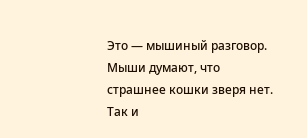Это — мышиный разговор. Мыши думают, что страшнее кошки зверя нет. Так и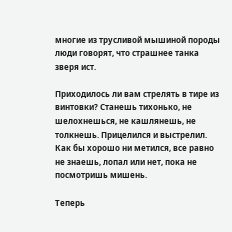многие из трусливой мышиной породы люди говорят, что страшнее танка зверя ист.

Приходилось ли вам стрелять в тире из винтовки? Станешь тихонько, не шелохнешься, не кашлянешь, не толкнешь. Прицелился и выстрелил. Как бы хорошо ни метился, все равно не знаешь, лопал или нет, пока не посмотришь мишень.

Теперь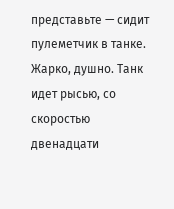представьте — сидит пулеметчик в танке. Жарко, душно. Танк идет рысью, со скоростью двенадцати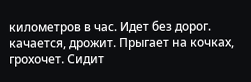километров в час. Идет без дорог. качается, дрожит. Прыгает на кочках, грохочет. Сидит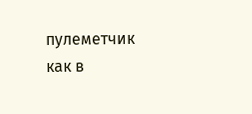пулеметчик как в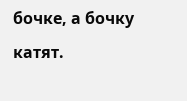бочке, а бочку катят.